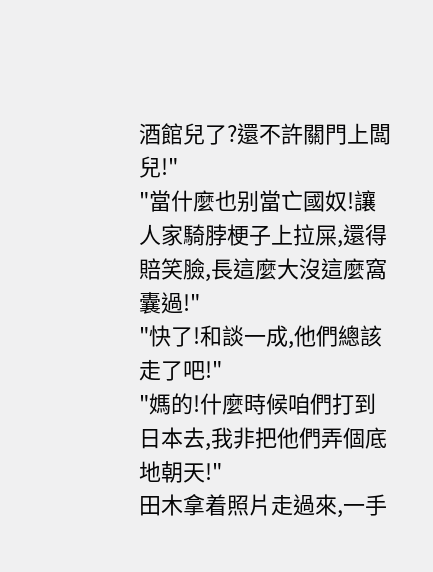酒館兒了?還不許關門上闆兒!"
"當什麼也别當亡國奴!讓人家騎脖梗子上拉屎,還得賠笑臉,長這麼大沒這麼窩囊過!"
"快了!和談一成,他們總該走了吧!"
"媽的!什麼時候咱們打到日本去,我非把他們弄個底地朝天!"
田木拿着照片走過來,一手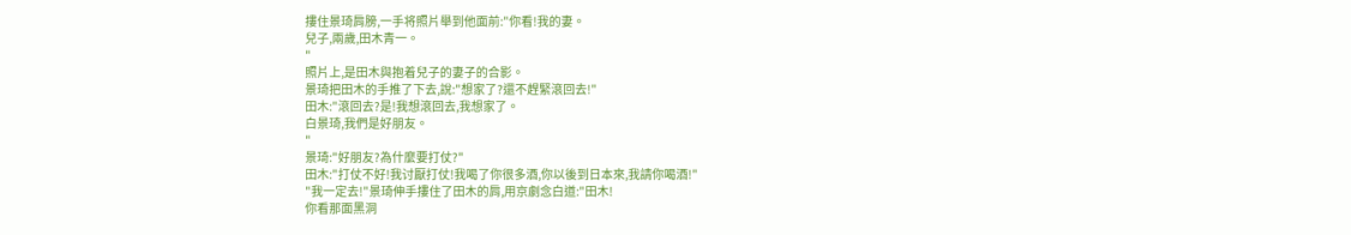摟住景琦肩膀,一手将照片舉到他面前:"你看!我的妻。
兒子,兩歲,田木青一。
"
照片上,是田木與抱着兒子的妻子的合影。
景琦把田木的手推了下去,說:"想家了?還不趕緊滾回去!"
田木:"滾回去?是!我想滾回去,我想家了。
白景琦,我們是好朋友。
"
景琦:"好朋友?為什麼要打仗?"
田木:"打仗不好!我讨厭打仗!我喝了你很多酒,你以後到日本來,我請你喝酒!"
"我一定去!"景琦伸手摟住了田木的肩,用京劇念白道:"田木!
你看那面黑洞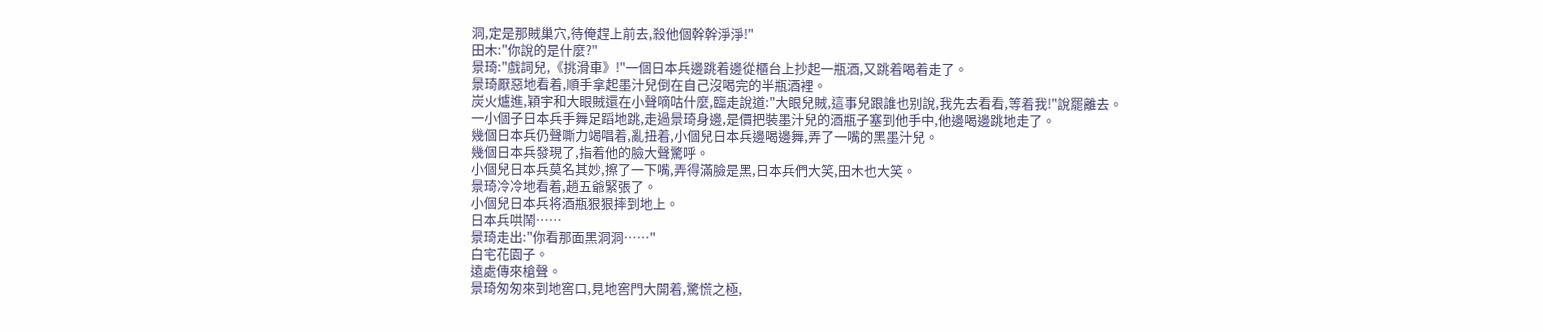洞,定是那賊巢穴,待俺趕上前去,殺他個幹幹淨淨!"
田木:"你說的是什麼?"
景琦:"戲詞兒,《挑滑車》!"一個日本兵邊跳着邊從櫃台上抄起一瓶酒,又跳着喝着走了。
景琦厭惡地看着,順手拿起墨汁兒倒在自己沒喝完的半瓶酒裡。
炭火爐進,穎宇和大眼賊還在小聲嘀咕什麼,臨走說道:"大眼兒賊,這事兒跟誰也别說,我先去看看,等着我!"說罷離去。
一小個子日本兵手舞足蹈地跳,走過景琦身邊,是價把裝墨汁兒的酒瓶子塞到他手中,他邊喝邊跳地走了。
幾個日本兵仍聲嘶力竭唱着,亂扭着,小個兒日本兵邊喝邊舞,弄了一嘴的黑墨汁兒。
幾個日本兵發現了,指着他的臉大聲驚呼。
小個兒日本兵莫名其妙,擦了一下嘴,弄得滿臉是黑,日本兵們大笑,田木也大笑。
景琦冷冷地看着,趙五爺緊張了。
小個兒日本兵将酒瓶狠狠摔到地上。
日本兵哄鬧……
景琦走出:"你看那面黑洞洞……"
白宅花園子。
遠處傳來槍聲。
景琦匆匆來到地窖口,見地窖門大開着,驚慌之極,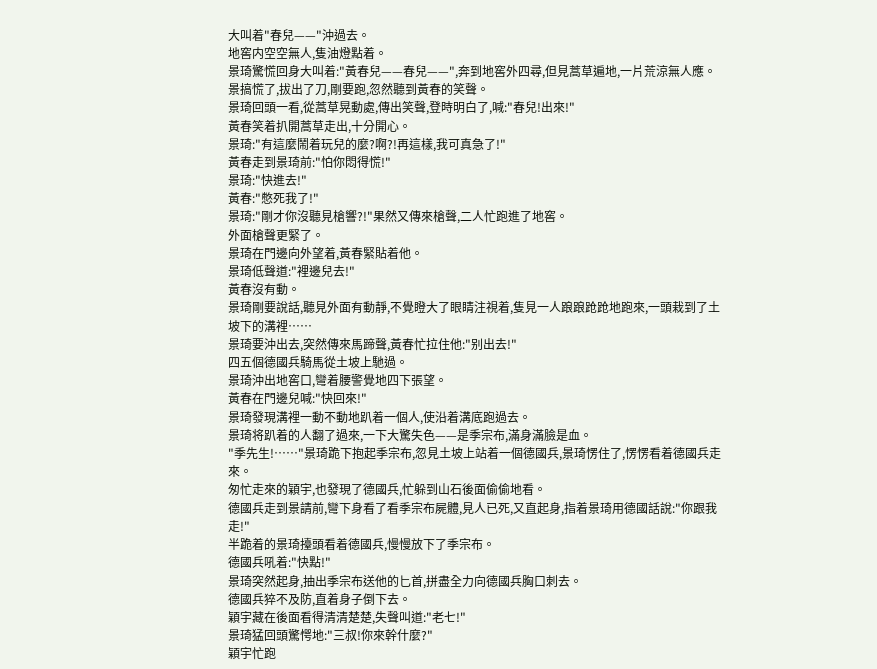大叫着"春兒——"沖過去。
地窖内空空無人,隻油燈點着。
景琦驚慌回身大叫着:"黃春兒——春兒——",奔到地窖外四尋,但見蒿草遍地,一片荒涼無人應。
景搞慌了,拔出了刀,剛要跑,忽然聽到黃春的笑聲。
景琦回頭一看,從蒿草晃動處,傳出笑聲,登時明白了,喊:"春兒!出來!"
黃春笑着扒開蒿草走出,十分開心。
景琦:"有這麼鬧着玩兒的麼?啊?!再這樣,我可真急了!"
黃春走到景琦前:"怕你悶得慌!"
景琦:"快進去!"
黃春:"憋死我了!"
景琦:"剛才你沒聽見槍響?!"果然又傳來槍聲,二人忙跑進了地窖。
外面槍聲更緊了。
景琦在門邊向外望着,黃春緊貼着他。
景琦低聲道:"裡邊兒去!"
黃春沒有動。
景琦剛要說話,聽見外面有動靜,不覺瞪大了眼睛注視着,隻見一人踉踉跄跄地跑來,一頭栽到了土坡下的溝裡……
景琦要沖出去,突然傳來馬蹄聲,黃春忙拉住他:"别出去!"
四五個德國兵騎馬從土坡上馳過。
景琦沖出地窖口,彎着腰警覺地四下張望。
黃春在門邊兒喊:"快回來!"
景琦發現溝裡一動不動地趴着一個人,使沿着溝底跑過去。
景琦将趴着的人翻了過來,一下大驚失色——是季宗布,滿身滿臉是血。
"季先生!……"景琦跪下抱起季宗布,忽見土坡上站着一個德國兵,景琦愣住了,愣愣看着德國兵走來。
匆忙走來的穎宇,也發現了德國兵,忙躲到山石後面偷偷地看。
德國兵走到景請前,彎下身看了看季宗布屍體,見人已死,又直起身,指着景琦用德國話說:"你跟我走!"
半跪着的景琦擡頭看着德國兵,慢慢放下了季宗布。
德國兵吼着:"快點!"
景琦突然起身,抽出季宗布送他的匕首,拼盡全力向德國兵胸口刺去。
德國兵猝不及防,直着身子倒下去。
穎宇藏在後面看得清清楚楚,失聲叫道:"老七!"
景琦猛回頭驚愕地:"三叔!你來幹什麼?"
穎宇忙跑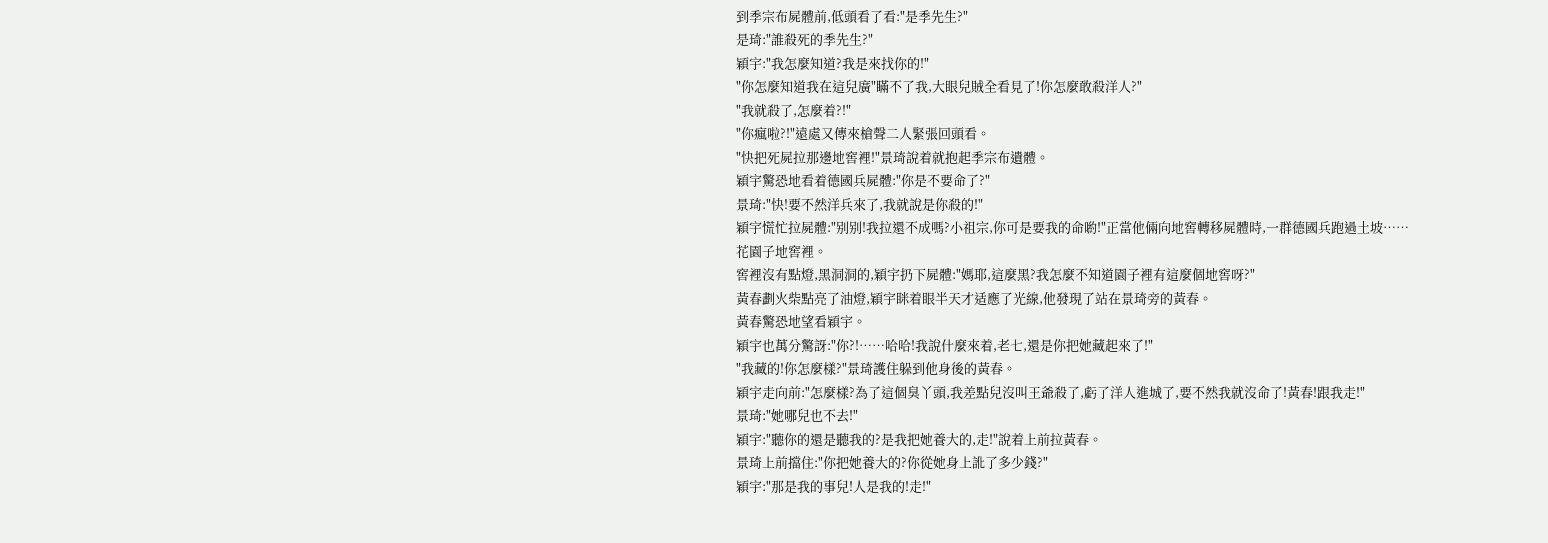到季宗布屍體前,低頭看了看:"是季先生?"
是琦:"誰殺死的季先生?"
穎宇:"我怎麼知道?我是來找你的!"
"你怎麼知道我在這兒廣"瞞不了我,大眼兒賊全看見了!你怎麼敢殺洋人?"
"我就殺了,怎麼着?!"
"你瘋啦?!"遠處又傳來槍聲二人緊張回頭看。
"快把死屍拉那邊地窖裡!"景琦說着就抱起季宗布遺體。
穎宇驚恐地看着德國兵屍體:"你是不要命了?"
景琦:"快!要不然洋兵來了,我就說是你殺的!"
穎宇慌忙拉屍體:"别别!我拉還不成嗎?小祖宗,你可是要我的命喲!"正當他倆向地窖轉移屍體時,一群德國兵跑過土坡……
花園子地窖裡。
窖裡沒有點燈,黑洞洞的,穎宇扔下屍體:"媽耶,這麼黑?我怎麼不知道園子裡有這麼個地窖呀?"
黃春劃火柴點亮了油燈,穎宇眯着眼半天才适應了光線,他發現了站在景琦旁的黃春。
黃春驚恐地望看穎宇。
穎宇也萬分驚訝:"你?!……哈哈!我說什麼來着,老七,還是你把她藏起來了!"
"我藏的!你怎麼樣?"景琦護住躲到他身後的黃春。
穎宇走向前:"怎麼樣?為了這個臭丫頭,我差點兒沒叫王爺殺了,虧了洋人進城了,要不然我就沒命了!黃春!跟我走!"
景琦:"她哪兒也不去!"
穎宇:"聽你的還是聽我的?是我把她養大的,走!"說着上前拉黃春。
景琦上前擋住:"你把她養大的?你從她身上訛了多少錢?"
穎宇:"那是我的事兒!人是我的!走!"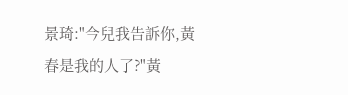景琦:"今兒我告訴你,黃春是我的人了?"黃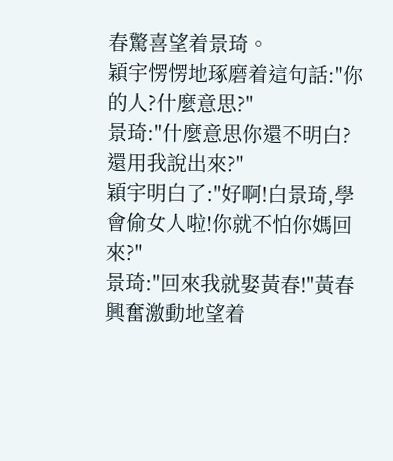春驚喜望着景琦。
穎宇愣愣地琢磨着這句話:"你的人?什麼意思?"
景琦:"什麼意思你還不明白?還用我說出來?"
穎宇明白了:"好啊!白景琦,學會偷女人啦!你就不怕你媽回來?"
景琦:"回來我就娶黃春!"黃春興奮激動地望着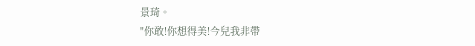景琦。
"你敢!你想得美!今兒我非帶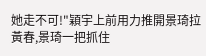她走不可!"穎宇上前用力推開景琦拉黃春,景琦一把抓住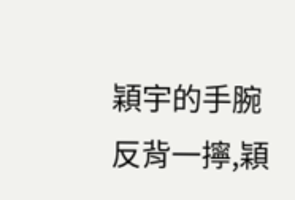穎宇的手腕反背一擰,穎